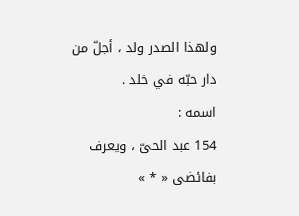ولهذا الصدر ولد ، أجلّ من دار حبّه في خلد .
اسمه :
154 عبد الحىّ ، ويعرف بفائضى « * »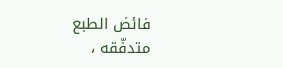فائض الطبع متدفّقه ،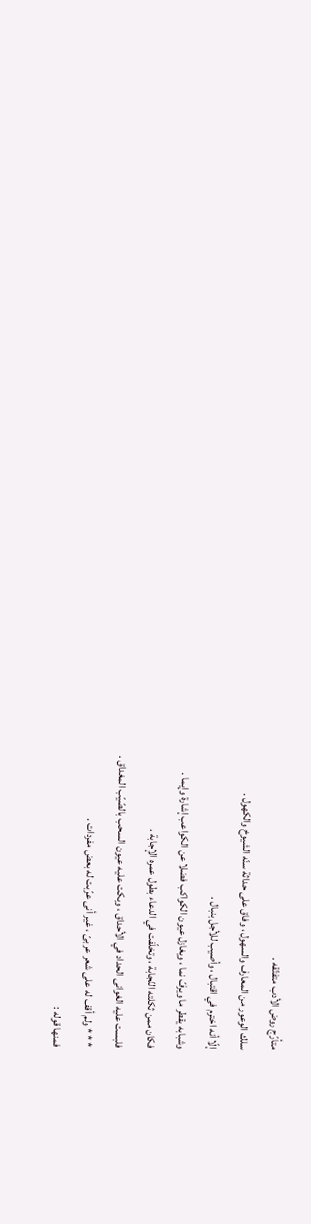متأرّج روض الأدب متفتّقه .
سلك الوعور من المعارف والسهول ، وفاق على حداثة سنّه الشيوخ والكهول .
إلّا أنه اخترم في اقتبال ، وأصيب للأجل بنبال .
وشبابه يقطر ما ويرفّ نما ، ويغازل عيون الكواكب فضلا عن الكواعب إشارة وإيما .
فكان ممن ثكلته النّجابة ، وتخلّفت في الدعاء بطول عمره الإجابة .
فلبست عليه الغوانى الحداد في الأحداق ، وبكت عليه عيون السحب بالصّيّب المغداق .
* * * ولم أقف له على شعر عربىّ ، غير أنى عرّبت له بعض مفردات .
فمنها قوله :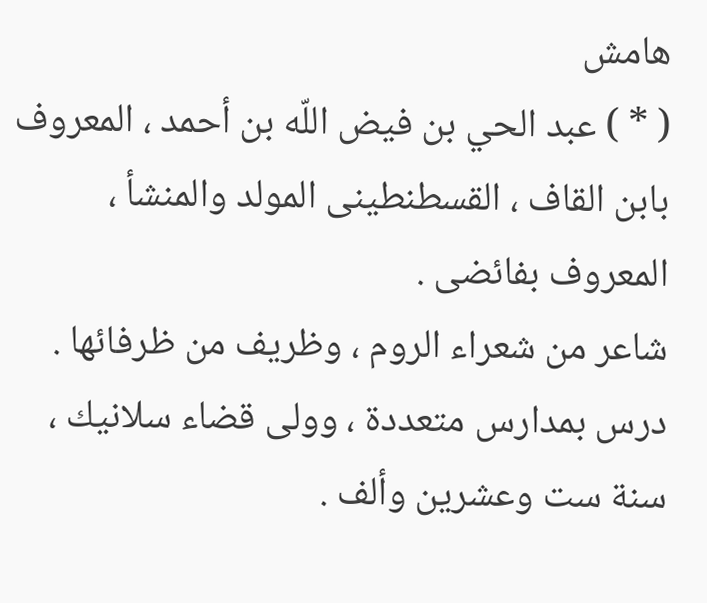هامش
( * ) عبد الحي بن فيض اللّه بن أحمد ، المعروف بابن القاف ، القسطنطينى المولد والمنشأ ، المعروف بفائضى .
شاعر من شعراء الروم ، وظريف من ظرفائها .
درس بمدارس متعددة ، وولى قضاء سلانيك ، سنة ست وعشرين وألف .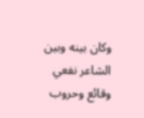وكان بينه وبين الشاعر نفعي وقائع وحروب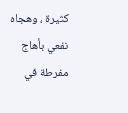كثيرة ، وهجاه نفعي بأهاج مفرطة في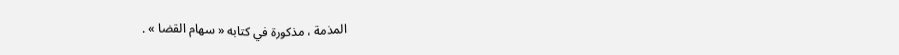المذمة ، مذكورة في كتابه « سهام القضا » .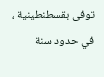توفى بقسطنطينية ، في حدود سنة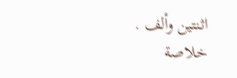اثنتين وألف .
خلاصة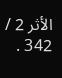الأثر 2 / 342 .